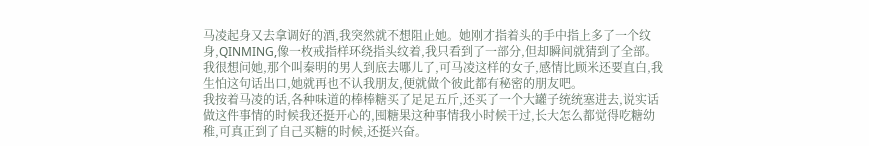马凌起身又去拿调好的酒,我突然就不想阻止她。她刚才指着头的手中指上多了一个纹身,QINMING,像一枚戒指样环绕指头纹着,我只看到了一部分,但却瞬间就猜到了全部。
我很想问她,那个叫秦明的男人到底去哪儿了,可马凌这样的女子,感情比顾米还要直白,我生怕这句话出口,她就再也不认我朋友,便就做个彼此都有秘密的朋友吧。
我按着马凌的话,各种味道的棒棒糖买了足足五斤,还买了一个大罐子统统塞进去,说实话做这件事情的时候我还挺开心的,囤糖果这种事情我小时候干过,长大怎么都觉得吃糖幼稚,可真正到了自己买糖的时候,还挺兴奋。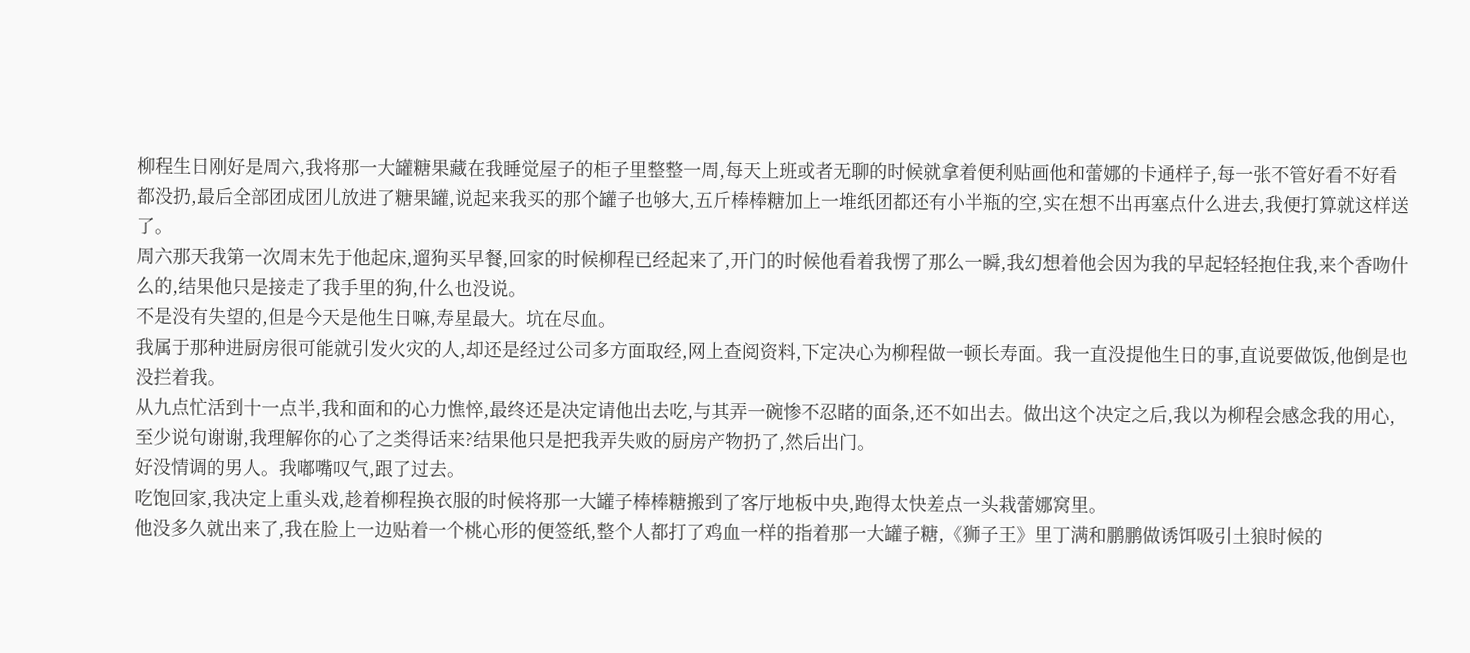柳程生日刚好是周六,我将那一大罐糖果藏在我睡觉屋子的柜子里整整一周,每天上班或者无聊的时候就拿着便利贴画他和蕾娜的卡通样子,每一张不管好看不好看都没扔,最后全部团成团儿放进了糖果罐,说起来我买的那个罐子也够大,五斤棒棒糖加上一堆纸团都还有小半瓶的空,实在想不出再塞点什么进去,我便打算就这样送了。
周六那天我第一次周末先于他起床,遛狗买早餐,回家的时候柳程已经起来了,开门的时候他看着我愣了那么一瞬,我幻想着他会因为我的早起轻轻抱住我,来个香吻什么的,结果他只是接走了我手里的狗,什么也没说。
不是没有失望的,但是今天是他生日嘛,寿星最大。坑在尽血。
我属于那种进厨房很可能就引发火灾的人,却还是经过公司多方面取经,网上查阅资料,下定决心为柳程做一顿长寿面。我一直没提他生日的事,直说要做饭,他倒是也没拦着我。
从九点忙活到十一点半,我和面和的心力憔悴,最终还是决定请他出去吃,与其弄一碗惨不忍睹的面条,还不如出去。做出这个决定之后,我以为柳程会感念我的用心,至少说句谢谢,我理解你的心了之类得话来?结果他只是把我弄失败的厨房产物扔了,然后出门。
好没情调的男人。我嘟嘴叹气,跟了过去。
吃饱回家,我决定上重头戏,趁着柳程换衣服的时候将那一大罐子棒棒糖搬到了客厅地板中央,跑得太快差点一头栽蕾娜窝里。
他没多久就出来了,我在脸上一边贴着一个桃心形的便签纸,整个人都打了鸡血一样的指着那一大罐子糖,《狮子王》里丁满和鹏鹏做诱饵吸引土狼时候的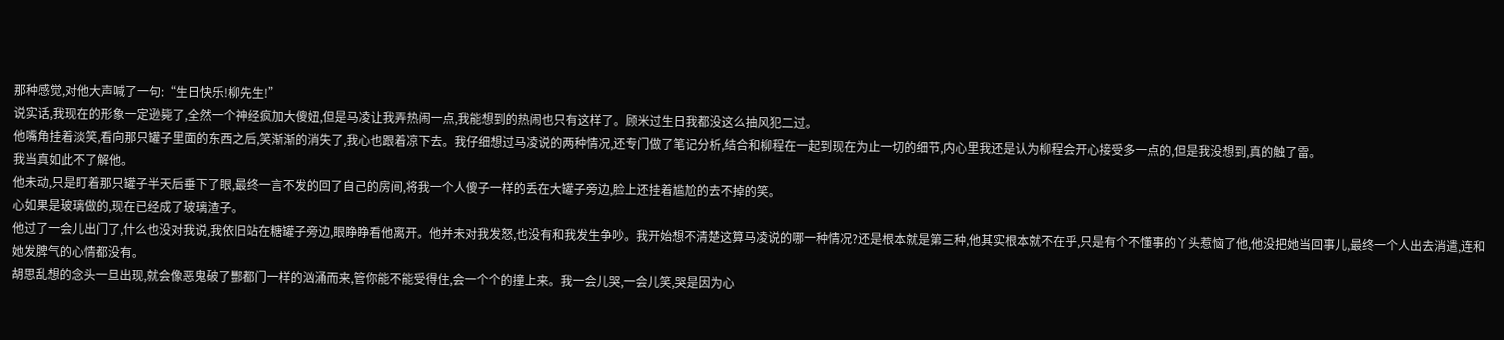那种感觉,对他大声喊了一句:“生日快乐!柳先生!”
说实话,我现在的形象一定逊毙了,全然一个神经疯加大傻妞,但是马凌让我弄热闹一点,我能想到的热闹也只有这样了。顾米过生日我都没这么抽风犯二过。
他嘴角挂着淡笑,看向那只罐子里面的东西之后,笑渐渐的消失了,我心也跟着凉下去。我仔细想过马凌说的两种情况,还专门做了笔记分析,结合和柳程在一起到现在为止一切的细节,内心里我还是认为柳程会开心接受多一点的,但是我没想到,真的触了雷。
我当真如此不了解他。
他未动,只是盯着那只罐子半天后垂下了眼,最终一言不发的回了自己的房间,将我一个人傻子一样的丢在大罐子旁边,脸上还挂着尴尬的去不掉的笑。
心如果是玻璃做的,现在已经成了玻璃渣子。
他过了一会儿出门了,什么也没对我说,我依旧站在糖罐子旁边,眼睁睁看他离开。他并未对我发怒,也没有和我发生争吵。我开始想不清楚这算马凌说的哪一种情况?还是根本就是第三种,他其实根本就不在乎,只是有个不懂事的丫头惹恼了他,他没把她当回事儿,最终一个人出去消遣,连和她发脾气的心情都没有。
胡思乱想的念头一旦出现,就会像恶鬼破了酆都门一样的汹涌而来,管你能不能受得住,会一个个的撞上来。我一会儿哭,一会儿笑,哭是因为心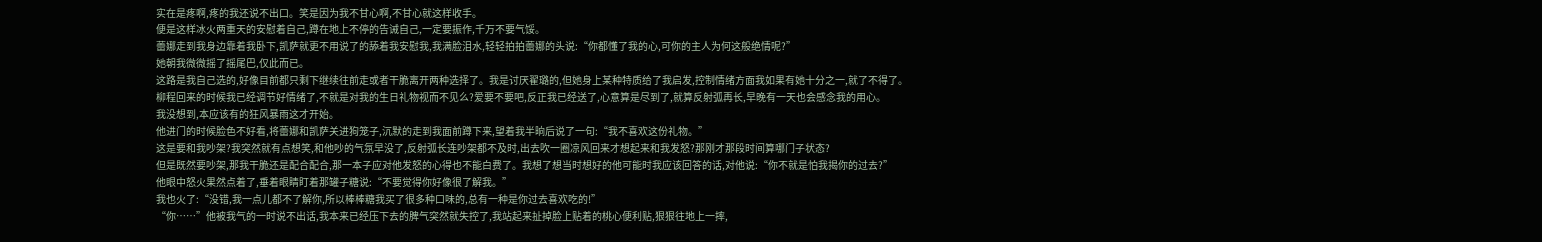实在是疼啊,疼的我还说不出口。笑是因为我不甘心啊,不甘心就这样收手。
便是这样冰火两重天的安慰着自己,蹲在地上不停的告诫自己,一定要振作,千万不要气馁。
蕾娜走到我身边靠着我卧下,凯萨就更不用说了的舔着我安慰我,我满脸泪水,轻轻拍拍蕾娜的头说:“你都懂了我的心,可你的主人为何这般绝情呢?”
她朝我微微摇了摇尾巴,仅此而已。
这路是我自己选的,好像目前都只剩下继续往前走或者干脆离开两种选择了。我是讨厌翟璐的,但她身上某种特质给了我启发,控制情绪方面我如果有她十分之一,就了不得了。
柳程回来的时候我已经调节好情绪了,不就是对我的生日礼物视而不见么?爱要不要吧,反正我已经送了,心意算是尽到了,就算反射弧再长,早晚有一天也会感念我的用心。
我没想到,本应该有的狂风暴雨这才开始。
他进门的时候脸色不好看,将蕾娜和凯萨关进狗笼子,沉默的走到我面前蹲下来,望着我半晌后说了一句:“我不喜欢这份礼物。”
这是要和我吵架?我突然就有点想笑,和他吵的气氛早没了,反射弧长连吵架都不及时,出去吹一圈凉风回来才想起来和我发怒?那刚才那段时间算哪门子状态?
但是既然要吵架,那我干脆还是配合配合,那一本子应对他发怒的心得也不能白费了。我想了想当时想好的他可能时我应该回答的话,对他说:“你不就是怕我揭你的过去?”
他眼中怒火果然点着了,垂着眼睛盯着那罐子糖说:“不要觉得你好像很了解我。”
我也火了:“没错,我一点儿都不了解你,所以棒棒糖我买了很多种口味的,总有一种是你过去喜欢吃的!”
“你……”他被我气的一时说不出话,我本来已经压下去的脾气突然就失控了,我站起来扯掉脸上贴着的桃心便利贴,狠狠往地上一摔,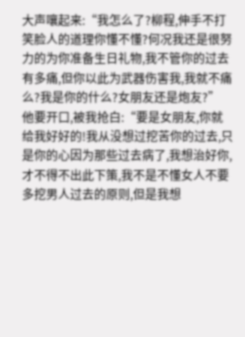大声嚷起来:“我怎么了?柳程,伸手不打笑脸人的道理你懂不懂?何况我还是很努力的为你准备生日礼物,我不管你的过去有多痛,但你以此为武器伤害我,我就不痛么?我是你的什么?女朋友还是炮友?”
他要开口,被我抢白:“要是女朋友,你就给我好好的!我从没想过挖苦你的过去,只是你的心因为那些过去病了,我想治好你,才不得不出此下策,我不是不懂女人不要多挖男人过去的原则,但是我想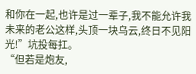和你在一起,也许是过一辈子,我不能允许我未来的老公这样,头顶一块乌云,终日不见阳光!”坑投每扛。
“但若是炮友,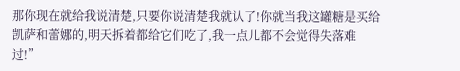那你现在就给我说清楚,只要你说清楚我就认了!你就当我这罐糖是买给凯萨和蕾娜的,明天拆着都给它们吃了,我一点儿都不会觉得失落难过!”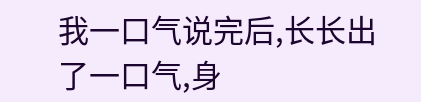我一口气说完后,长长出了一口气,身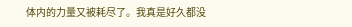体内的力量又被耗尽了。我真是好久都没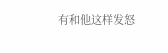有和他这样发怒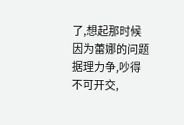了,想起那时候因为蕾娜的问题据理力争,吵得不可开交,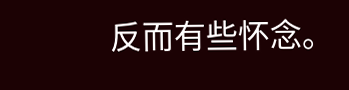反而有些怀念。